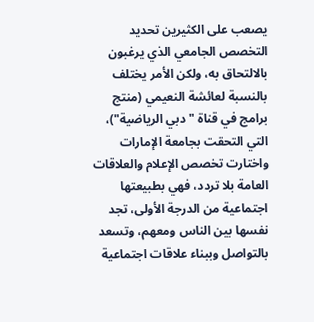يصعب على الكثيرين تحديد التخصص الجامعي الذي يرغبون بالالتحاق به، ولكن الأمر يختلف بالنسبة لعائشة النعيمي (منتج برامج في قناة "دبي الرياضية")، التي التحقت بجامعة الإمارات واختارت تخصص الإعلام والعلاقات العامة بلا تردد، فهي بطبيعتها اجتماعية من الدرجة الأولى، تجد نفسها بين الناس ومعهم، وتسعد بالتواصل وببناء علاقات اجتماعية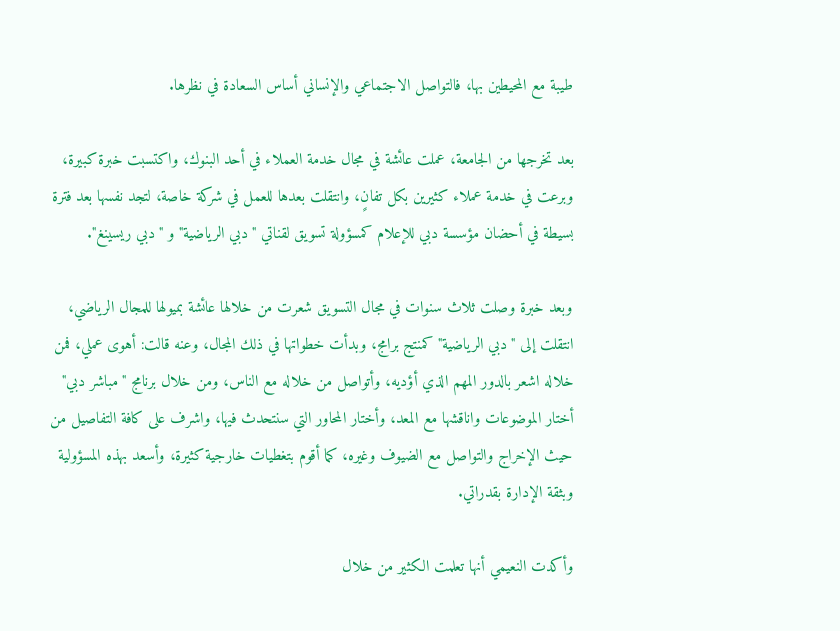طيبة مع المحيطين بها، فالتواصل الاجتماعي والإنساني أساس السعادة في نظرها.

بعد تخرجها من الجامعة، عملت عائشة في مجال خدمة العملاء في أحد البنوك، واكتسبت خبرة كبيرة، وبرعت في خدمة عملاء كثيرين بكل تفانٍ، وانتقلت بعدها للعمل في شركة خاصة، لتجد نفسها بعد فترة بسيطة في أحضان مؤسسة دبي للإعلام كمسؤولة تسويق لقناتي "دبي الرياضية" و "دبي ريسينغ".

وبعد خبرة وصلت ثلاث سنوات في مجال التسويق شعرت من خلالها عائشة بميولها للمجال الرياضي، انتقلت إلى "دبي الرياضية" كمنتج برامج، وبدأت خطواتها في ذلك المجال، وعنه قالت: أهوى عملي، فمن خلاله اشعر بالدور المهم الذي أؤديه، وأتواصل من خلاله مع الناس، ومن خلال برنامج "مباشر دبي" أختار الموضوعات واناقشها مع المعد، وأختار المحاور التي سنتحدث فيها، واشرف على كافة التفاصيل من حيث الإخراج والتواصل مع الضيوف وغيره، كما أقوم بتغطيات خارجية كثيرة، وأسعد بهذه المسؤولية وبثقة الإدارة بقدراتي.

وأكدت النعيمي أنها تعلمت الكثير من خلال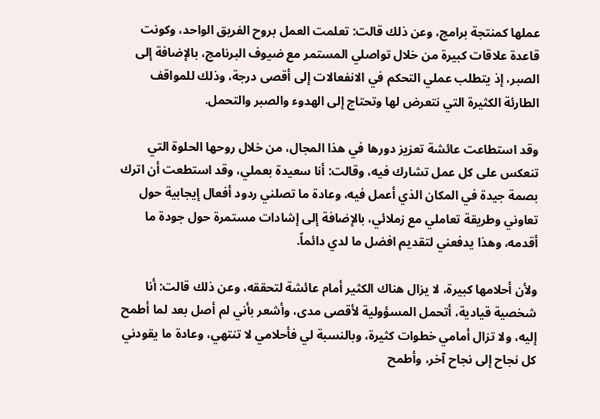عملها كمنتجة برامج، وعن ذلك قالت: تعلمت العمل بروح الفريق الواحد، وكونت قاعدة علاقات كبيرة من خلال تواصلي المستمر مع ضيوف البرنامج، بالإضافة إلى الصبر، إذ يتطلب عملي التحكم في الانفعالات إلى أقصى درجة، وذلك للمواقف الطارئة الكثيرة التي نتعرض لها وتحتاج إلى الهدوء والصبر والتحمل.

وقد استطاعت عائشة تعزيز دورها في هذا المجال، من خلال روحها الحلوة التي تنعكس على كل عمل تشارك فيه، وقالت: أنا سعيدة بعملي، وقد استطعت أن اترك بصمة جيدة في المكان الذي أعمل فيه، وعادة ما تصلني ردود أفعال إيجابية حول تعاوني وطريقة تعاملي مع زملائي، بالإضافة إلى إشادات مستمرة حول جودة ما أقدمه، وهذا يدفعني لتقديم افضل ما لدي دائماً.

ولأن أحلامها كبيرة، لا يزال هناك الكثير أمام عائشة لتحققه، وعن ذلك قالت: أنا شخصية قيادية، أتحمل المسؤولية لأقصى مدى، وأشعر بأني لم أصل بعد لما أطمح إليه، ولا تزال أمامي خطوات كثيرة، وبالنسبة لي فأحلامي لا تنتهي، وعادة ما يقودني كل نجاح إلى نجاح آخر، وأطمح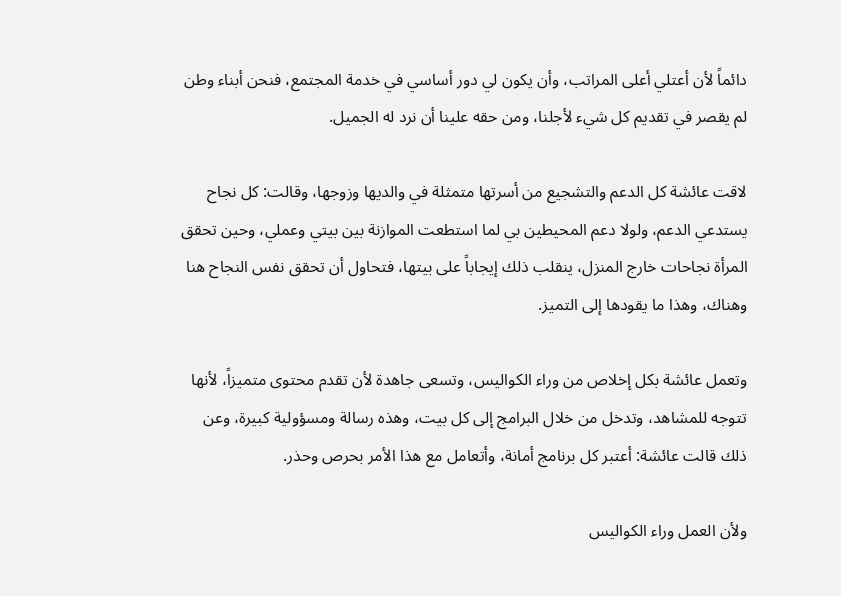دائماً لأن أعتلي أعلى المراتب، وأن يكون لي دور أساسي في خدمة المجتمع، فنحن أبناء وطن لم يقصر في تقديم كل شيء لأجلنا، ومن حقه علينا أن نرد له الجميل.

لاقت عائشة كل الدعم والتشجيع من أسرتها متمثلة في والديها وزوجها، وقالت: كل نجاح يستدعي الدعم، ولولا دعم المحيطين بي لما استطعت الموازنة بين بيتي وعملي، وحين تحقق المرأة نجاحات خارج المنزل، ينقلب ذلك إيجاباً على بيتها، فتحاول أن تحقق نفس النجاح هنا وهناك، وهذا ما يقودها إلى التميز.

وتعمل عائشة بكل إخلاص من وراء الكواليس، وتسعى جاهدة لأن تقدم محتوى متميزاً، لأنها تتوجه للمشاهد، وتدخل من خلال البرامج إلى كل بيت، وهذه رسالة ومسؤولية كبيرة، وعن ذلك قالت عائشة: أعتبر كل برنامج أمانة، وأتعامل مع هذا الأمر بحرص وحذر.

ولأن العمل وراء الكواليس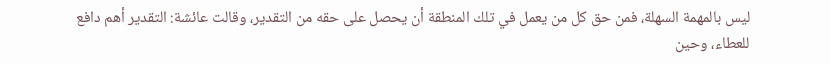ليس بالمهمة السهلة، فمن حق كل من يعمل في تلك المنطقة أن يحصل على حقه من التقدير، وقالت عائشة: التقدير أهم دافع للعطاء، وحين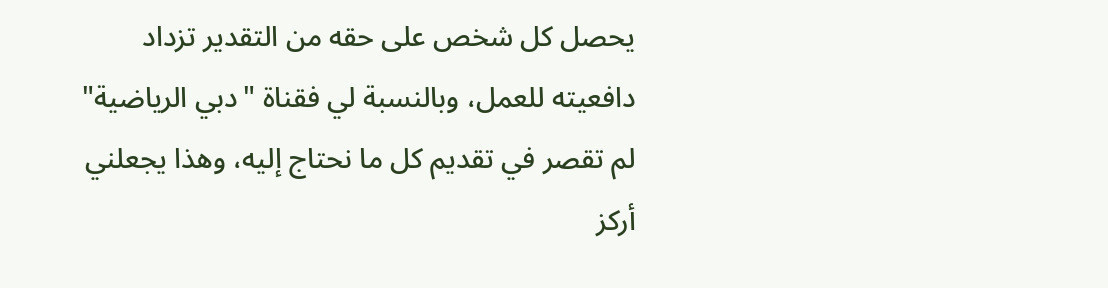يحصل كل شخص على حقه من التقدير تزداد دافعيته للعمل، وبالنسبة لي فقناة "دبي الرياضية" لم تقصر في تقديم كل ما نحتاج إليه، وهذا يجعلني أركز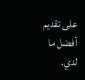على تقديم أفضل ما لدي.